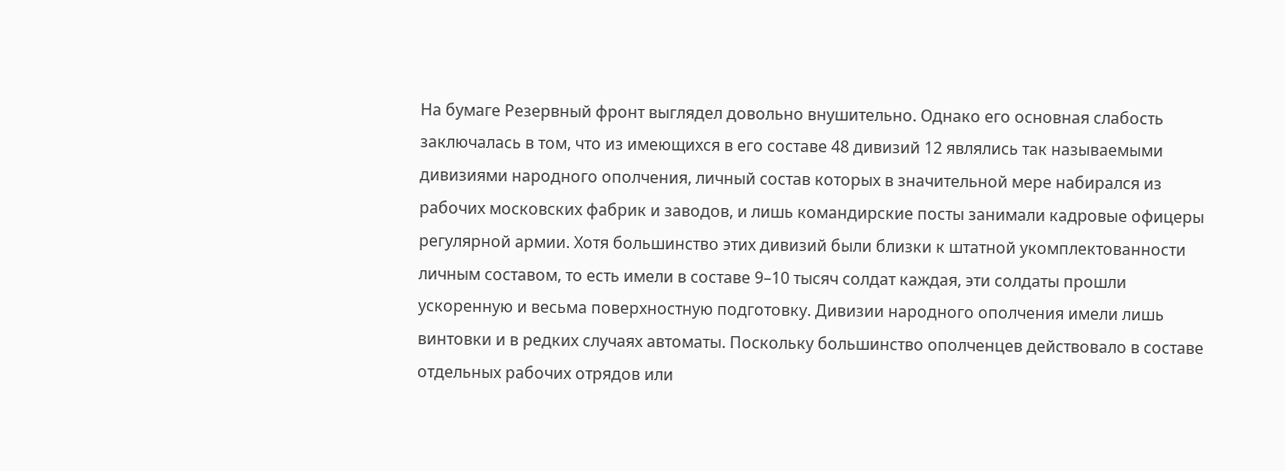На бумаге Резервный фронт выглядел довольно внушительно. Однако его основная слабость заключалась в том, что из имеющихся в его составе 48 дивизий 12 являлись так называемыми дивизиями народного ополчения, личный состав которых в значительной мере набирался из рабочих московских фабрик и заводов, и лишь командирские посты занимали кадровые офицеры регулярной армии. Хотя большинство этих дивизий были близки к штатной укомплектованности личным составом, то есть имели в составе 9–10 тысяч солдат каждая, эти солдаты прошли ускоренную и весьма поверхностную подготовку. Дивизии народного ополчения имели лишь винтовки и в редких случаях автоматы. Поскольку большинство ополченцев действовало в составе отдельных рабочих отрядов или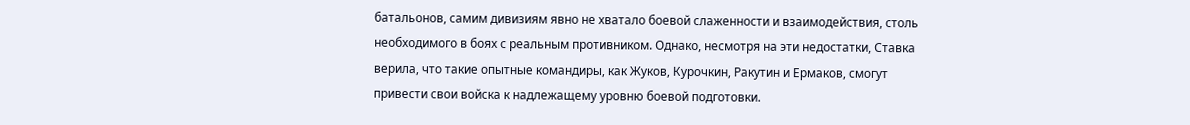батальонов, самим дивизиям явно не хватало боевой слаженности и взаимодействия, столь необходимого в боях с реальным противником. Однако, несмотря на эти недостатки, Ставка верила, что такие опытные командиры, как Жуков, Курочкин, Ракутин и Ермаков, смогут привести свои войска к надлежащему уровню боевой подготовки.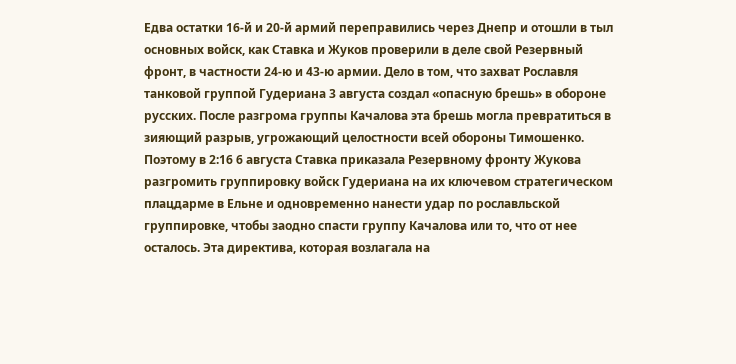Едва остатки 16-й и 20-й армий переправились через Днепр и отошли в тыл основных войск, как Ставка и Жуков проверили в деле свой Резервный фронт, в частности 24-ю и 43-ю армии. Дело в том, что захват Рославля танковой группой Гудериана 3 августа создал «опасную брешь» в обороне русских. После разгрома группы Качалова эта брешь могла превратиться в зияющий разрыв, угрожающий целостности всей обороны Тимошенко. Поэтому в 2:16 6 августа Ставка приказала Резервному фронту Жукова разгромить группировку войск Гудериана на их ключевом стратегическом плацдарме в Ельне и одновременно нанести удар по рославльской группировке, чтобы заодно спасти группу Качалова или то, что от нее осталось. Эта директива, которая возлагала на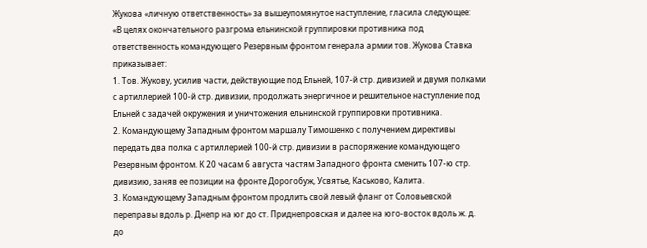Жукова «личную ответственность» за вышеупомянутое наступление, гласила следующее:
«В целях окончательного разгрома ельнинской группировки противника под ответственность командующего Резервным фронтом генерала армии тов. Жукова Ставка приказывает:
1. Тов. Жукову, усилив части, действующие под Ельней, 107-й стр. дивизией и двумя полками с артиллерией 100-й стр. дивизии, продолжать энергичное и решительное наступление под Ельней с задачей окружения и уничтожения ельнинской группировки противника.
2. Командующему Западным фронтом маршалу Тимошенко с получением директивы передать два полка с артиллерией 100-й стр. дивизии в распоряжение командующего Резервным фронтом. К 20 часам 6 августа частям Западного фронта сменить 107-ю стр. дивизию, заняв ее позиции на фронте Дорогобуж, Усвятье, Каськово, Калита.
3. Командующему Западным фронтом продлить свой левый фланг от Соловьевской переправы вдоль р. Днепр на юг до ст. Приднепровская и далее на юго-восток вдоль ж. д. до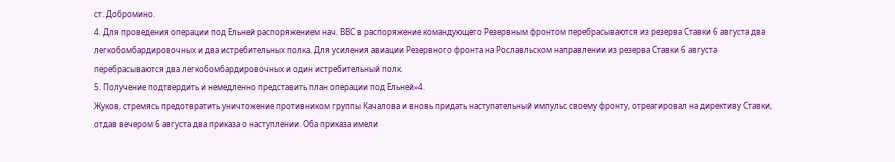ст. Добромино.
4. Для проведения операции под Ельней распоряжением нач. ВВС в распоряжение командующего Резервным фронтом перебрасываются из резерва Ставки 6 августа два легкобомбардировочных и два истребительных полка. Для усиления авиации Резервного фронта на Рославльском направлении из резерва Ставки 6 августа перебрасываются два легкобомбардировочных и один истребительный полк.
5. Получение подтвердить и немедленно представить план операции под Ельней»4.
Жуков, стремясь предотвратить уничтожение противником группы Качалова и вновь придать наступательный импульс своему фронту, отреагировал на директиву Ставки, отдав вечером 6 августа два приказа о наступлении. Оба приказа имели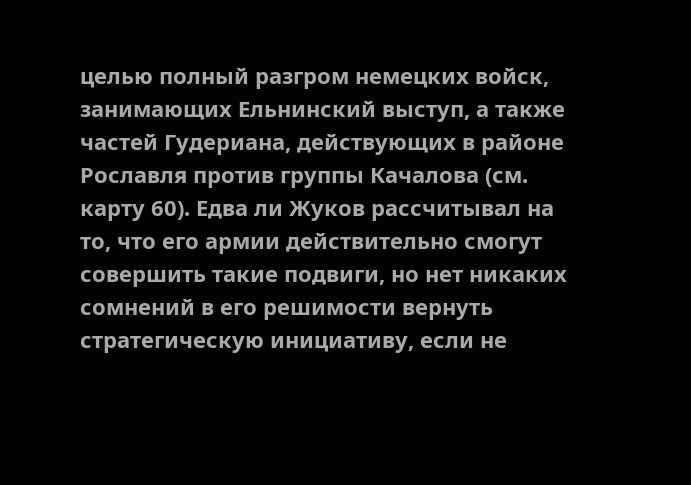целью полный разгром немецких войск, занимающих Ельнинский выступ, а также частей Гудериана, действующих в районе Рославля против группы Качалова (см. карту 60). Едва ли Жуков рассчитывал на то, что его армии действительно смогут совершить такие подвиги, но нет никаких сомнений в его решимости вернуть стратегическую инициативу, если не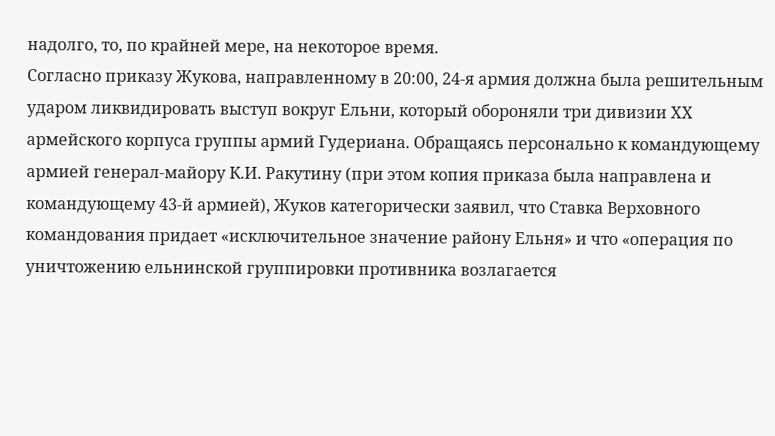надолго, то, по крайней мере, на некоторое время.
Согласно приказу Жукова, направленному в 20:00, 24-я армия должна была решительным ударом ликвидировать выступ вокруг Ельни, который обороняли три дивизии ХХ армейского корпуса группы армий Гудериана. Обращаясь персонально к командующему армией генерал-майору К.И. Ракутину (при этом копия приказа была направлена и командующему 43-й армией), Жуков категорически заявил, что Ставка Верховного командования придает «исключительное значение району Ельня» и что «операция по уничтожению ельнинской группировки противника возлагается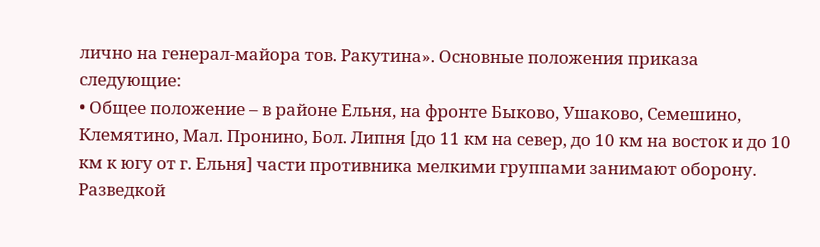лично на генерал-майора тов. Ракутина». Основные положения приказа следующие:
• Общее положение – в районе Ельня, на фронте Быково, Ушаково, Семешино, Клемятино, Мал. Пронино, Бол. Липня [до 11 км на север, до 10 км на восток и до 10 км к югу от г. Ельня] части противника мелкими группами занимают оборону. Разведкой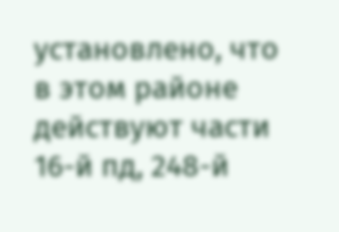установлено, что в этом районе действуют части 16-й пд, 248-й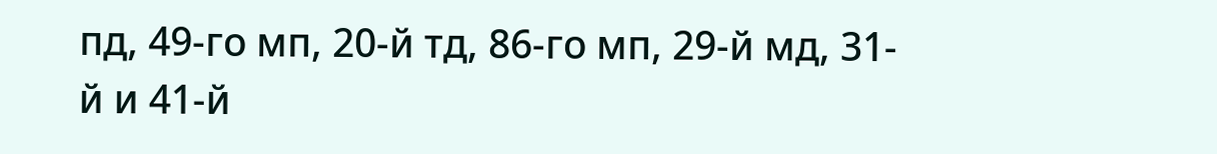пд, 49-го мп, 20-й тд, 86-го мп, 29-й мд, 31-й и 41-й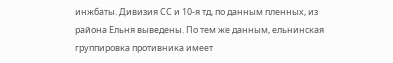инжбаты. Дивизия СС и 10-я тд, по данным пленных, из района Ельня выведены. По тем же данным, ельнинская группировка противника имеет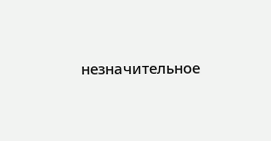незначительное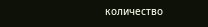количество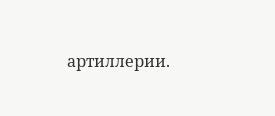артиллерии.